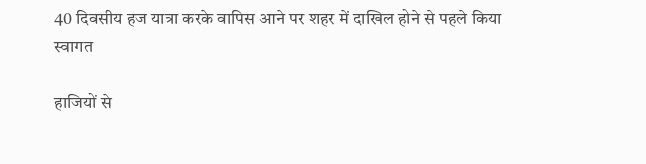40 दिवसीय हज यात्रा करके वापिस आने पर शहर में दाखिल होने से पहले किया स्वागत

हाजियों से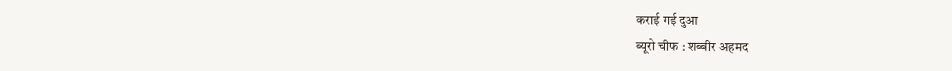कराई गई दुआ
ब्यूरो चीफ : शब्बीर अहमद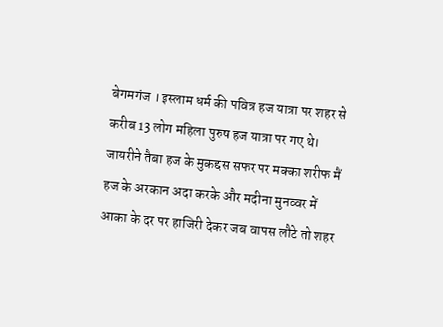बेगमगंज । इस्लाम धर्म की पवित्र हज यात्रा पर शहर से करीब 13 लोग महिला पुरुष हज यात्रा पर गए थे। जायरीने तैबा हज के मुकद्दस सफर पर मक्का शरीफ मैं हज के अरकान अदा करके और मदीना मुनव्वर में आका के दर पर हाजिरी देकर जब वापस लौटे तो शहर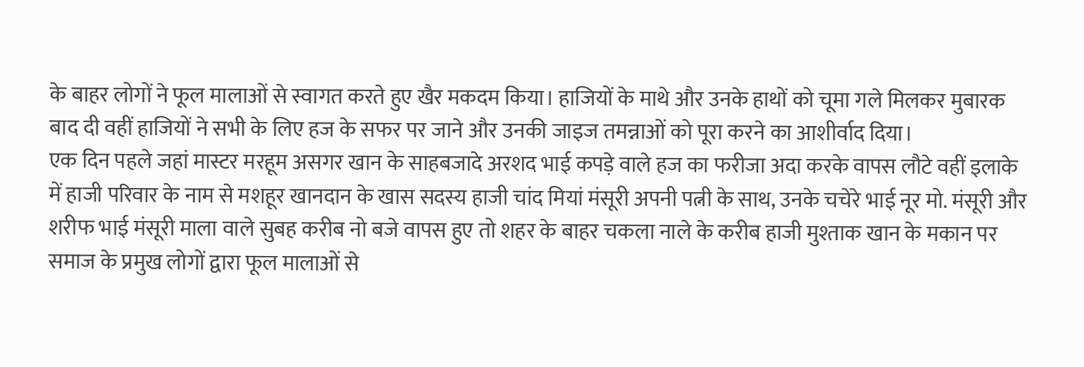के बाहर लोगों ने फूल मालाओं से स्वागत करते हुए खैर मकदम किया। हाजियों के माथे और उनके हाथों को चूमा गले मिलकर मुबारक बाद दी वहीं हाजियों ने सभी के लिए हज के सफर पर जाने और उनकी जाइज तमन्नाओं को पूरा करने का आशीर्वाद दिया।
एक दिन पहले जहां मास्टर मरहूम असगर खान के साहबजादे अरशद भाई कपड़े वाले हज का फरीजा अदा करके वापस लौटे वहीं इलाके में हाजी परिवार के नाम से मशहूर खानदान के खास सदस्य हाजी चांद मियां मंसूरी अपनी पत्नी के साथ, उनके चचेरे भाई नूर मो. मंसूरी और शरीफ भाई मंसूरी माला वाले सुबह करीब नो बजे वापस हुए तो शहर के बाहर चकला नाले के करीब हाजी मुश्ताक खान के मकान पर समाज के प्रमुख लोगों द्वारा फूल मालाओं से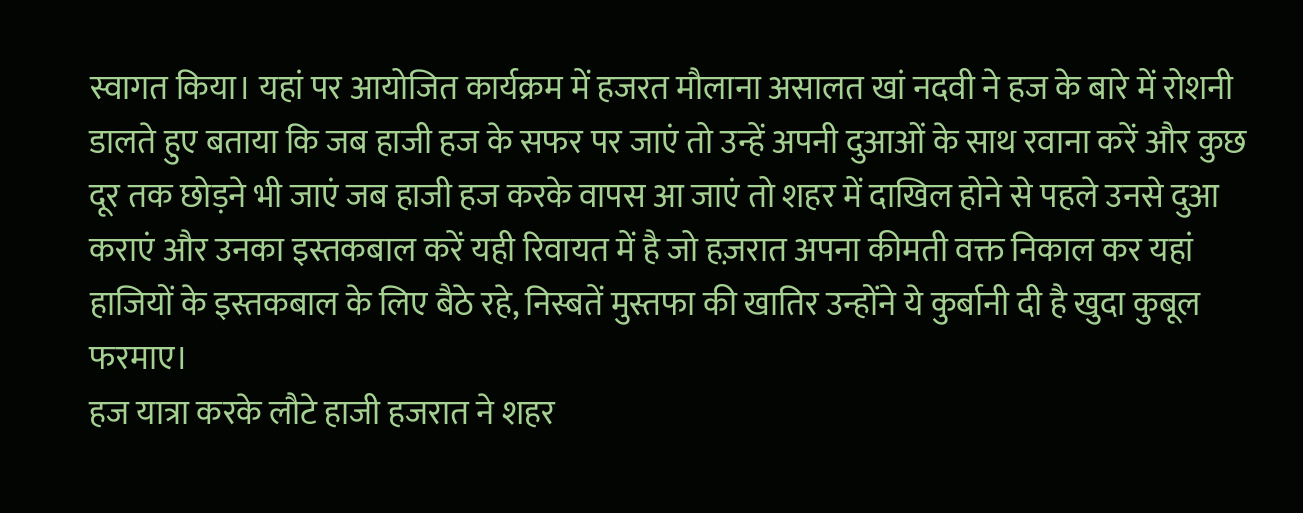स्वागत किया। यहां पर आयोजित कार्यक्रम में हजरत मौलाना असालत खां नदवी ने हज के बारे में रोशनी डालते हुए बताया कि जब हाजी हज के सफर पर जाएं तो उन्हें अपनी दुआओं के साथ रवाना करें और कुछ दूर तक छोड़ने भी जाएं जब हाजी हज करके वापस आ जाएं तो शहर में दाखिल होने से पहले उनसे दुआ कराएं और उनका इस्तकबाल करें यही रिवायत में है जो हज़रात अपना कीमती वक्त निकाल कर यहां हाजियों के इस्तकबाल के लिए बैठे रहे, निस्बतें मुस्तफा की खातिर उन्होंने ये कुर्बानी दी है खुदा कुबूल फरमाए।
हज यात्रा करके लौटे हाजी हजरात ने शहर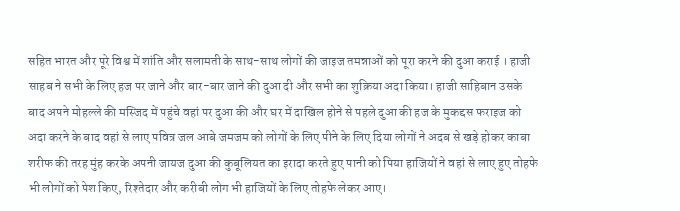सहित भारत और पूरे विश्व में शांति और सलामती के साथ-साथ लोगों की जाइज तमन्नाओं को पूरा करने की दुआ कराई । हाजी साहब ने सभी के लिए हज पर जाने और बार-बार जाने की दुआ दी और सभी का शुक्रिया अदा किया। हाजी साहिबान उसके बाद अपने मोहल्ले की मस्जिद में पहुंचे वहां पर दुआ की और घर में दाखिल होने से पहले दुआ की हज के मुकद्दस फराइज को अदा करने के बाद वहां से लाए पवित्र जल आबे जमजम को लोगों के लिए पीने के लिए दिया लोगों ने अदब से खड़े होकर काबा शरीफ की तरह मुंह करके अपनी जायज दुआ की कुबूलियत का इरादा करते हुए पानी को पिया हाजियों ने वहां से लाए हुए तोहफे भी लोगों को पेश किए, रिश्तेदार और करीबी लोग भी हाजियों के लिए तोहफे लेकर आए।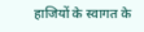हाजियों के स्वागत के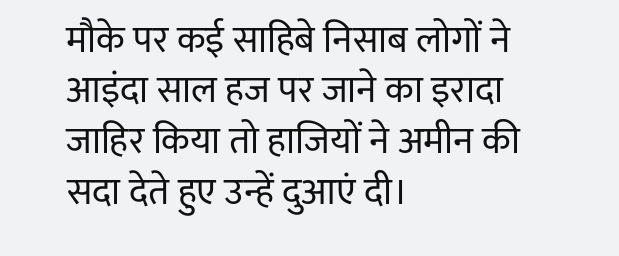मौके पर कई साहिबे निसाब लोगों ने आइंदा साल हज पर जाने का इरादा जाहिर किया तो हाजियों ने अमीन की सदा देते हुए उन्हें दुआएं दी।